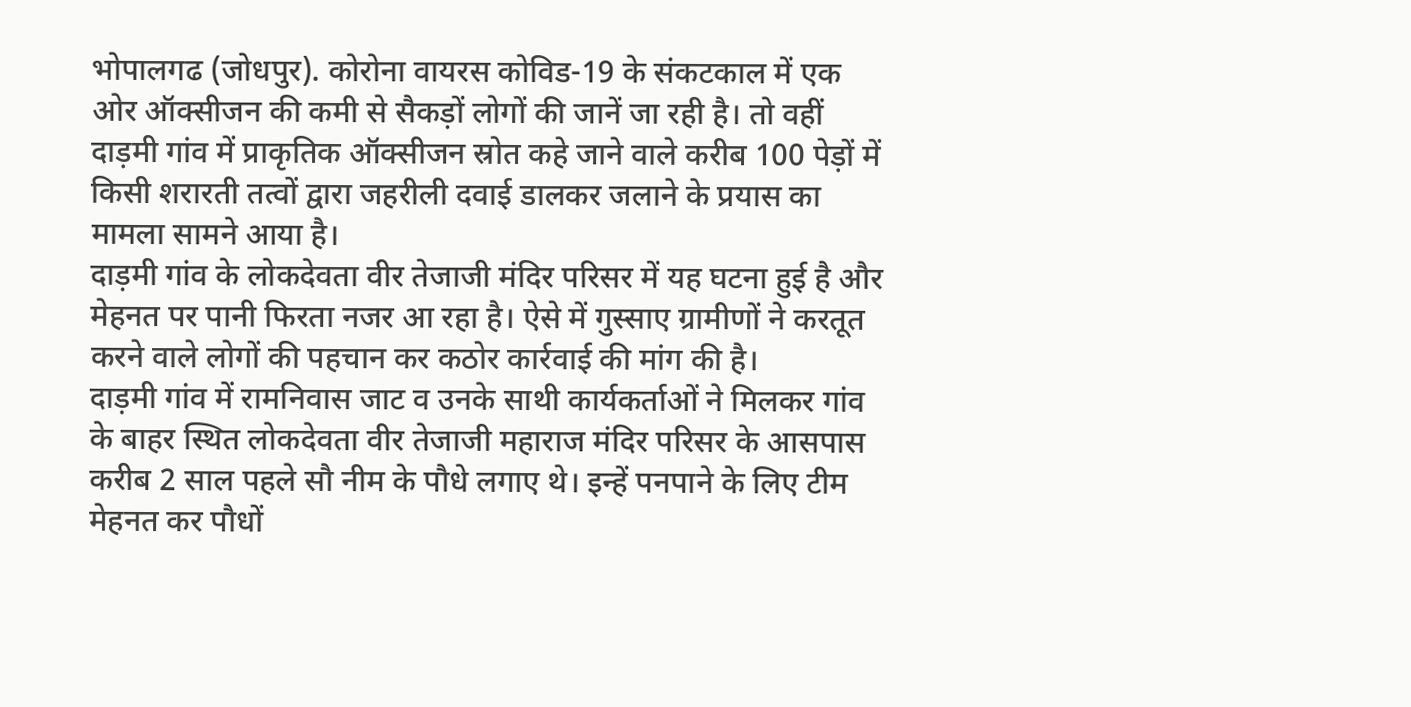भोपालगढ (जोधपुर). कोरोना वायरस कोविड-19 के संकटकाल में एक ओर ऑक्सीजन की कमी से सैकड़ों लोगों की जानें जा रही है। तो वहीं दाड़मी गांव में प्राकृतिक ऑक्सीजन स्रोत कहे जाने वाले करीब 100 पेड़ों में किसी शरारती तत्वों द्वारा जहरीली दवाई डालकर जलाने के प्रयास का मामला सामने आया है।
दाड़मी गांव के लोकदेवता वीर तेजाजी मंदिर परिसर में यह घटना हुई है और मेहनत पर पानी फिरता नजर आ रहा है। ऐसे में गुस्साए ग्रामीणों ने करतूत करने वाले लोगों की पहचान कर कठोर कार्रवाई की मांग की है।
दाड़मी गांव में रामनिवास जाट व उनके साथी कार्यकर्ताओं ने मिलकर गांव के बाहर स्थित लोकदेवता वीर तेजाजी महाराज मंदिर परिसर के आसपास करीब 2 साल पहले सौ नीम के पौधे लगाए थे। इन्हें पनपाने के लिए टीम मेहनत कर पौधों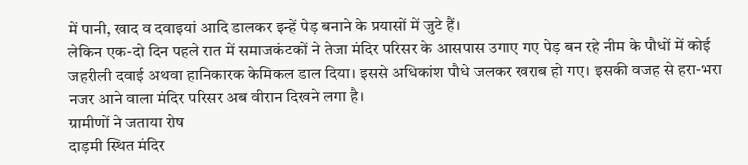में पानी, खाद व दवाइयां आदि डालकर इन्हें पेड़ बनाने के प्रयासों में जुटे हैं।
लेकिन एक-दो दिन पहले रात में समाजकंटकों ने तेजा मंदिर परिसर के आसपास उगाए गए पेड़ बन रहे नीम के पौधों में कोई जहरीली दवाई अथवा हानिकारक केमिकल डाल दिया। इससे अधिकांश पौधे जलकर खराब हो गए। इसकी वजह से हरा-भरा नजर आने वाला मंदिर परिसर अब वीरान दिखने लगा है।
ग्रामीणों ने जताया रोष
दाड़मी स्थित मंदिर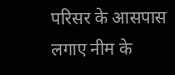परिसर के आसपास लगाए नीम के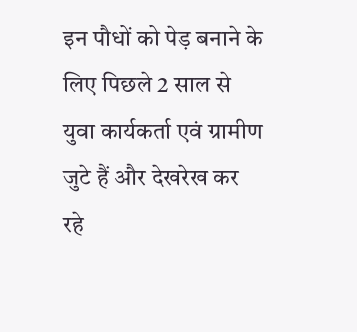इन पौधों को पेड़ बनाने के लिए पिछले 2 साल से युवा कार्यकर्ता एवं ग्रामीण जुटे हैं और देखरेख कर रहे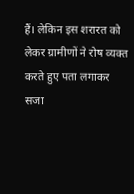हैं। लेकिन इस शरारत को लेकर ग्रामीणों ने रोष व्यक्त करते हुए पता लगाकर सजा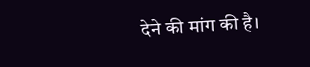देने की मांग की है।